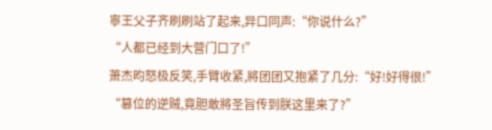寧王父子齐刷刷站了起来,异口同声:“你说什么?”
“人都已经到大营门口了!”
萧杰昀怒极反笑,手臂收紧,將团团又抱紧了几分:“好!好得很!”
“篡位的逆贼,竟胆敢將圣旨传到朕这里来了?”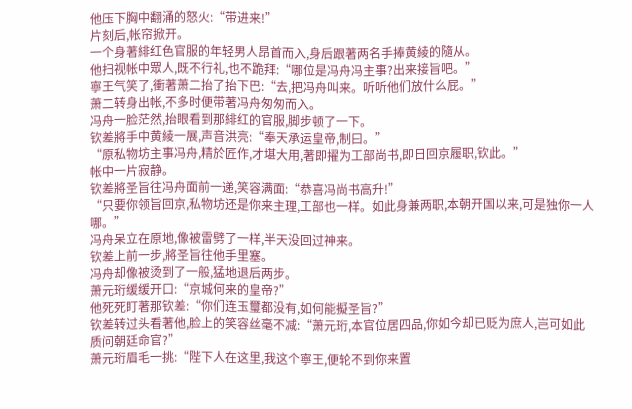他压下胸中翻涌的怒火:“带进来!”
片刻后,帐帘掀开。
一个身著緋红色官服的年轻男人昂首而入,身后跟著两名手捧黄綾的隨从。
他扫视帐中眾人,既不行礼,也不跪拜:“哪位是冯舟冯主事?出来接旨吧。”
寧王气笑了,衝著萧二抬了抬下巴:“去,把冯舟叫来。听听他们放什么屁。”
萧二转身出帐,不多时便带著冯舟匆匆而入。
冯舟一脸茫然,抬眼看到那緋红的官服,脚步顿了一下。
钦差將手中黄綾一展,声音洪亮:“奉天承运皇帝,制曰。”
“原私物坊主事冯舟,精於匠作,才堪大用,著即擢为工部尚书,即日回京履职,钦此。”
帐中一片寂静。
钦差將圣旨往冯舟面前一递,笑容满面:“恭喜冯尚书高升!”
“只要你领旨回京,私物坊还是你来主理,工部也一样。如此身兼两职,本朝开国以来,可是独你一人哪。”
冯舟呆立在原地,像被雷劈了一样,半天没回过神来。
钦差上前一步,將圣旨往他手里塞。
冯舟却像被烫到了一般,猛地退后两步。
萧元珩缓缓开口:“京城何来的皇帝?”
他死死盯著那钦差:“你们连玉璽都没有,如何能擬圣旨?”
钦差转过头看著他,脸上的笑容丝毫不减:“萧元珩,本官位居四品,你如今却已贬为庶人,岂可如此质问朝廷命官?”
萧元珩眉毛一挑:“陛下人在这里,我这个寧王,便轮不到你来置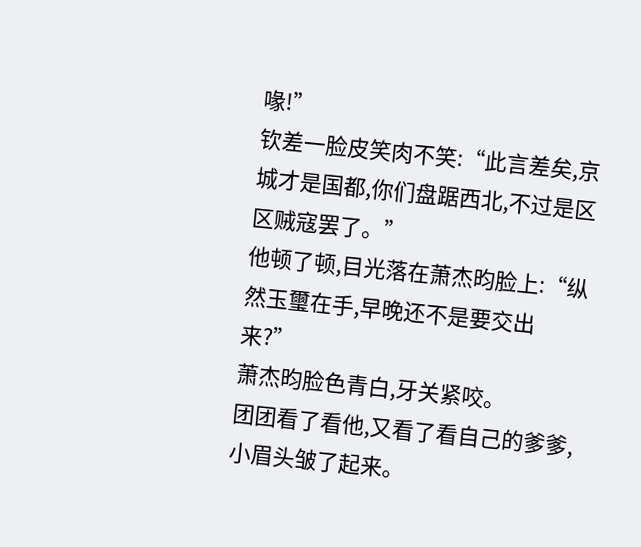喙!”
钦差一脸皮笑肉不笑:“此言差矣,京城才是国都,你们盘踞西北,不过是区区贼寇罢了。”
他顿了顿,目光落在萧杰昀脸上:“纵然玉璽在手,早晚还不是要交出来?”
萧杰昀脸色青白,牙关紧咬。
团团看了看他,又看了看自己的爹爹,小眉头皱了起来。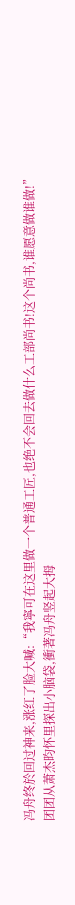冯舟终於回过神来,涨红了脸大喊:“我寧可在这里做一个普通工匠,也绝不会回去做什么工部尚书!这个尚书,谁愿意做谁做!”
团团从萧杰昀怀里探出小脑袋,衝著冯舟竖起大拇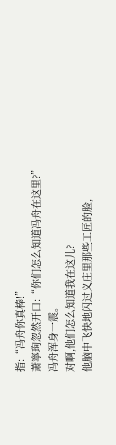指:“冯舟你真棒!”
萧寧珣忽然开口:“你们怎么知道冯舟在这里?”
冯舟浑身一震。
对啊,他们怎么知道我在这儿?
他脑中飞快地闪过义庄里那些工匠的脸,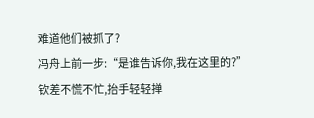难道他们被抓了?
冯舟上前一步:“是谁告诉你,我在这里的?”
钦差不慌不忙,抬手轻轻掸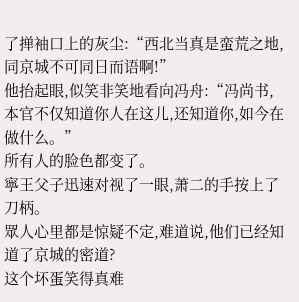了掸袖口上的灰尘:“西北当真是蛮荒之地,同京城不可同日而语啊!”
他抬起眼,似笑非笑地看向冯舟:“冯尚书,本官不仅知道你人在这儿,还知道你,如今在做什么。”
所有人的脸色都变了。
寧王父子迅速对视了一眼,萧二的手按上了刀柄。
眾人心里都是惊疑不定,难道说,他们已经知道了京城的密道?
这个坏蛋笑得真难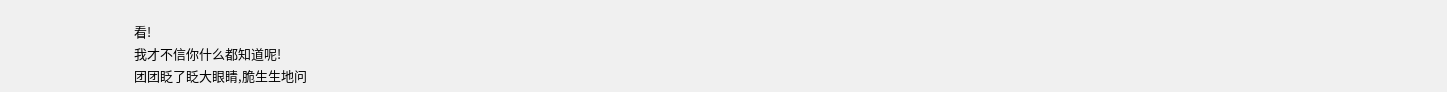看!
我才不信你什么都知道呢!
团团眨了眨大眼睛,脆生生地问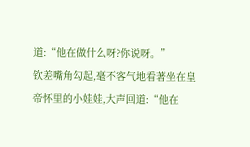道:“他在做什么呀?你说呀。”
钦差嘴角勾起,毫不客气地看著坐在皇帝怀里的小娃娃,大声回道:“他在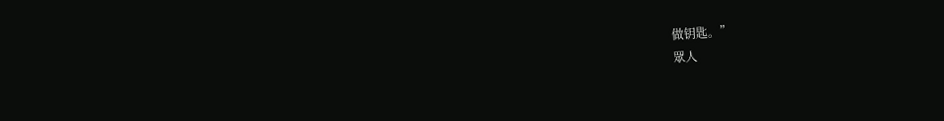做钥匙。”
眾人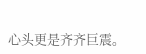心头更是齐齐巨震。